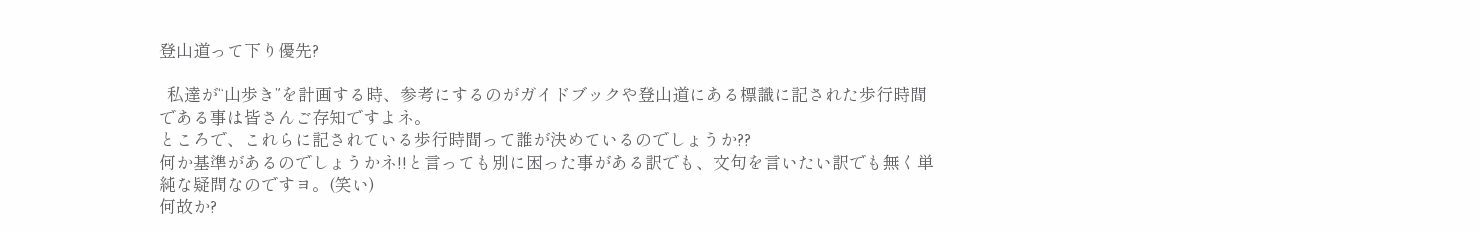登山道って下り優先?

  私達が“山歩き”を計画する時、参考にするのがガイドブックや登山道にある標識に記された歩行時間である事は皆さんご存知ですよネ。
ところで、これらに記されている歩行時間って誰が決めているのでしょうか??
何か基準があるのでしょうかネ!!と言っても別に困った事がある訳でも、文句を言いたい訳でも無く単純な疑問なのですヨ。(笑い)
何故か?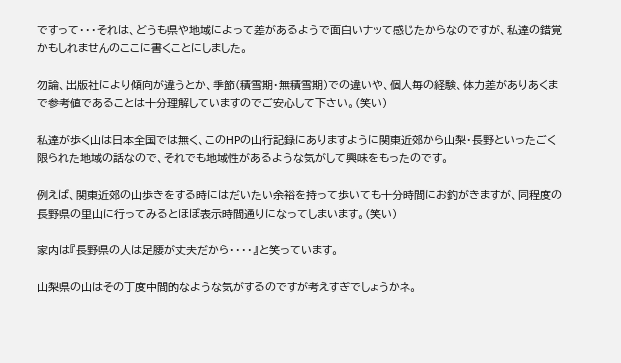ですって・・・それは、どうも県や地域によって差があるようで面白いナッて感じたからなのですが、私達の錯覚かもしれませんのここに書くことにしました。

勿論、出版社により傾向が違うとか、季節(積雪期・無積雪期)での違いや、個人毎の経験、体力差がありあくまで参考値であることは十分理解していますのでご安心して下さい。(笑い)

私達が歩く山は日本全国では無く、このHPの山行記録にありますように関東近郊から山梨・長野といったごく限られた地域の話なので、それでも地域性があるような気がして興味をもったのです。

例えば、関東近郊の山歩きをする時にはだいたい余裕を持って歩いても十分時間にお釣がきますが、同程度の長野県の里山に行ってみるとほぼ表示時間通りになってしまいます。(笑い)

家内は『長野県の人は足腰が丈夫だから・・・・』と笑っています。

山梨県の山はその丁度中間的なような気がするのですが考えすぎでしょうかネ。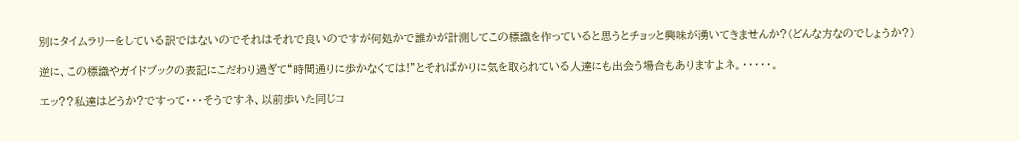別にタイムラリーをしている訳ではないのでそれはそれで良いのですが何処かで誰かが計測してこの標識を作っていると思うとチョッと興味が湧いてきませんか?(どんな方なのでしょうか?)

逆に、この標識やガイドブックの表記にこだわり過ぎて“時間通りに歩かなくては!”とそればかりに気を取られている人達にも出会う場合もありますよネ。・・・・・。

エッ??私達はどうか?ですって・・・そうですネ、以前歩いた同じコ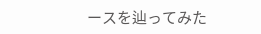ースを辿ってみた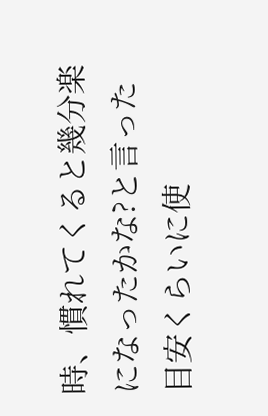時、慣れてくると幾分楽になったかな?と言った目安くらいに使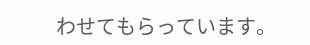わせてもらっています。